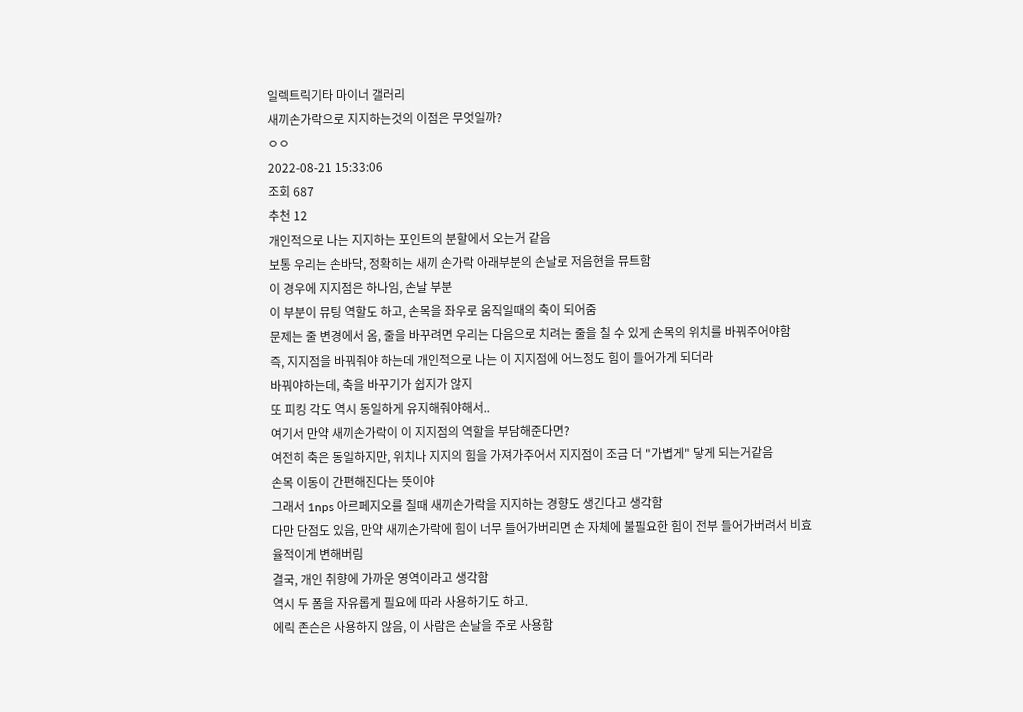일렉트릭기타 마이너 갤러리
새끼손가락으로 지지하는것의 이점은 무엇일까?
ㅇㅇ
2022-08-21 15:33:06
조회 687
추천 12
개인적으로 나는 지지하는 포인트의 분할에서 오는거 같음
보통 우리는 손바닥, 정확히는 새끼 손가락 아래부분의 손날로 저음현을 뮤트함
이 경우에 지지점은 하나임, 손날 부분
이 부분이 뮤팅 역할도 하고, 손목을 좌우로 움직일때의 축이 되어줌
문제는 줄 변경에서 옴, 줄을 바꾸려면 우리는 다음으로 치려는 줄을 칠 수 있게 손목의 위치를 바꿔주어야함
즉, 지지점을 바꿔줘야 하는데 개인적으로 나는 이 지지점에 어느정도 힘이 들어가게 되더라
바꿔야하는데, 축을 바꾸기가 쉽지가 않지
또 피킹 각도 역시 동일하게 유지해줘야해서..
여기서 만약 새끼손가락이 이 지지점의 역할을 부담해준다면?
여전히 축은 동일하지만, 위치나 지지의 힘을 가져가주어서 지지점이 조금 더 "가볍게" 닿게 되는거같음
손목 이동이 간편해진다는 뜻이야
그래서 1nps 아르페지오를 칠때 새끼손가락을 지지하는 경향도 생긴다고 생각함
다만 단점도 있음, 만약 새끼손가락에 힘이 너무 들어가버리면 손 자체에 불필요한 힘이 전부 들어가버려서 비효율적이게 변해버림
결국, 개인 취향에 가까운 영역이라고 생각함
역시 두 폼을 자유롭게 필요에 따라 사용하기도 하고.
에릭 존슨은 사용하지 않음, 이 사람은 손날을 주로 사용함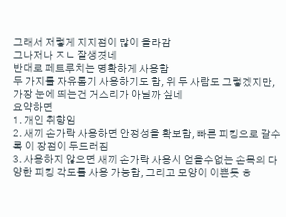그래서 저렇게 지지점이 많이 올라감
그나저나 ㅈㄴ 잘생겻네
반대로 페트루치는 명확하게 사용함
두 가지를 자유롭기 사용하기도 함, 위 두 사람도 그렇겠지만, 가장 눈에 띄는건 거스리가 아닐까 싶네
요약하면
1. 개인 취향임
2. 새끼 손가락 사용하면 안정성을 확보함, 빠른 피킹으로 갈수록 이 장점이 두드러짐
3. 사용하지 않으면 새끼 손가락 사용시 얻을수없는 손목의 다양한 피킹 각도를 사용 가능함, 그리고 모양이 이쁜듯 ㅎ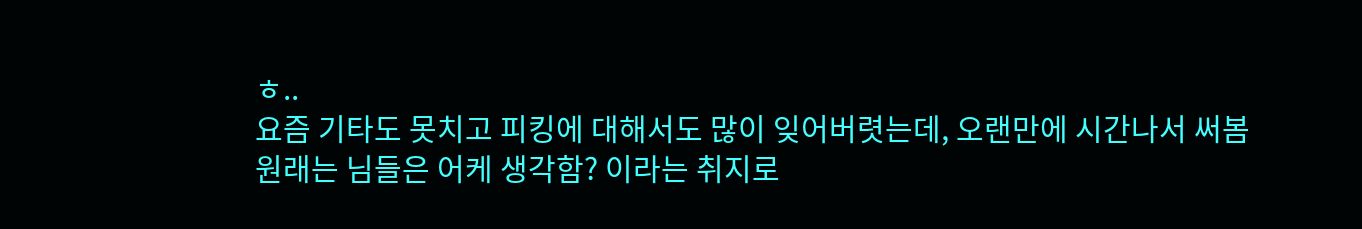ㅎ..
요즘 기타도 못치고 피킹에 대해서도 많이 잊어버렷는데, 오랜만에 시간나서 써봄
원래는 님들은 어케 생각함? 이라는 취지로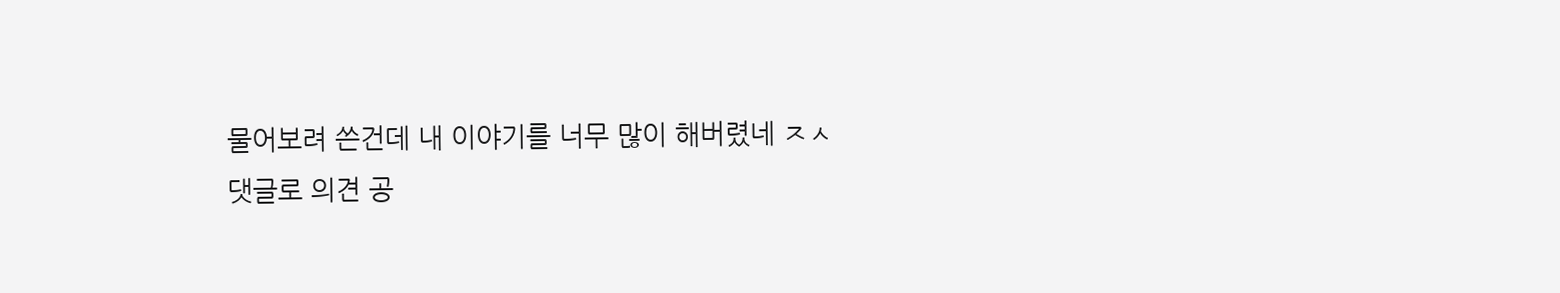물어보려 쓴건데 내 이야기를 너무 많이 해버렸네 ㅈㅅ
댓글로 의견 공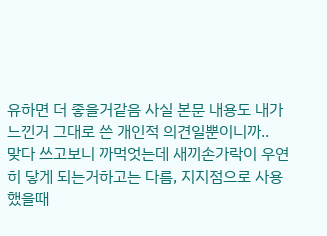유하면 더 좋을거같음 사실 본문 내용도 내가 느낀거 그대로 쓴 개인적 의견일뿐이니까..
맞다 쓰고보니 까먹엇는데 새끼손가락이 우연히 닿게 되는거하고는 다름, 지지점으로 사용했을때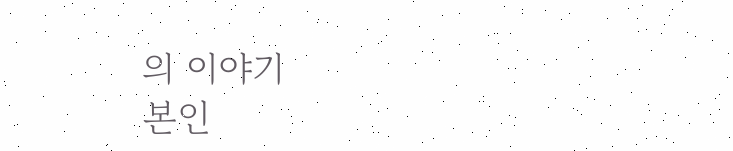의 이야기
본인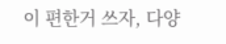이 편한거 쓰자, 다양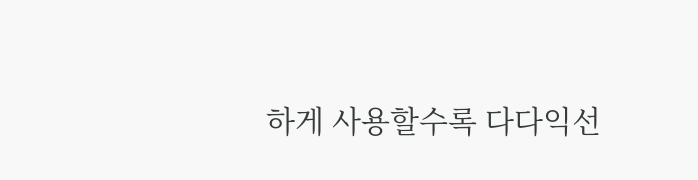하게 사용할수록 다다익선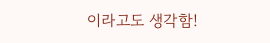이라고도 생각함!